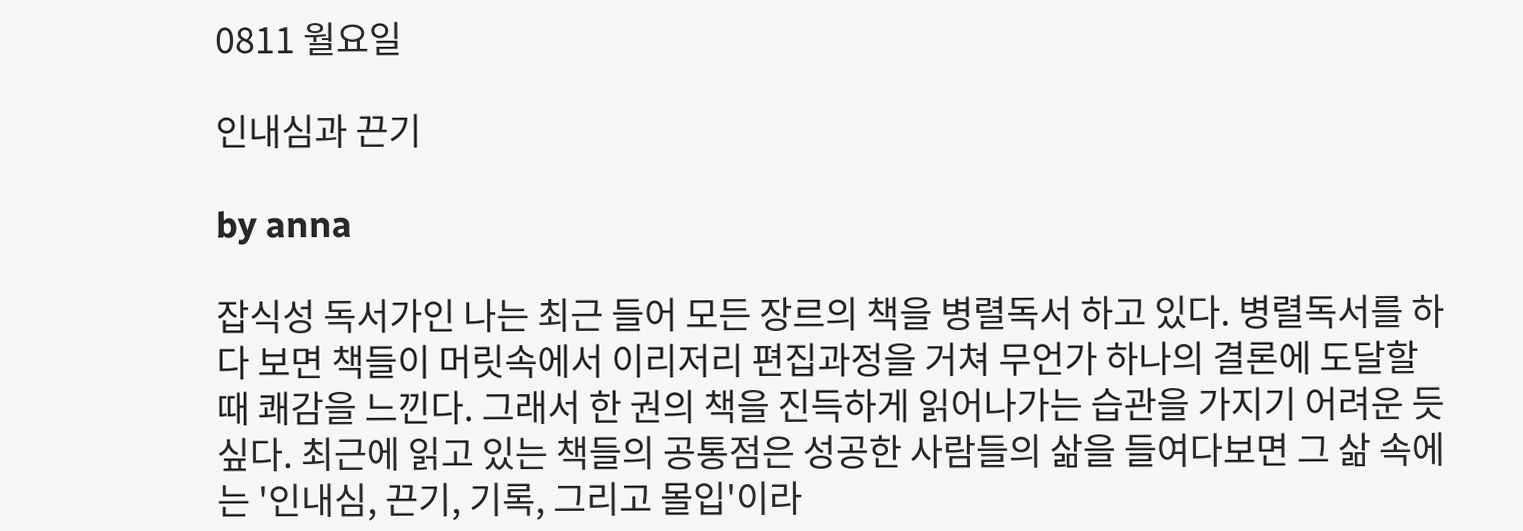0811 월요일

인내심과 끈기

by anna

잡식성 독서가인 나는 최근 들어 모든 장르의 책을 병렬독서 하고 있다. 병렬독서를 하다 보면 책들이 머릿속에서 이리저리 편집과정을 거쳐 무언가 하나의 결론에 도달할 때 쾌감을 느낀다. 그래서 한 권의 책을 진득하게 읽어나가는 습관을 가지기 어려운 듯싶다. 최근에 읽고 있는 책들의 공통점은 성공한 사람들의 삶을 들여다보면 그 삶 속에는 '인내심, 끈기, 기록, 그리고 몰입'이라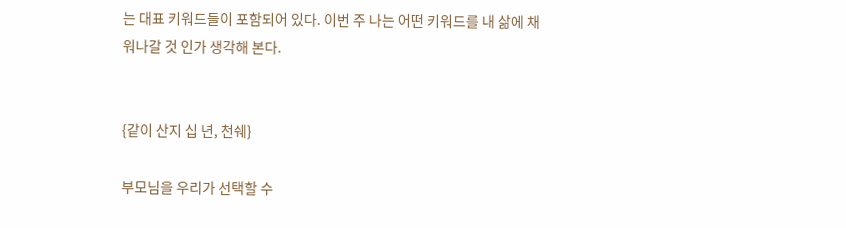는 대표 키워드들이 포함되어 있다. 이번 주 나는 어떤 키워드를 내 삶에 채워나갈 것 인가 생각해 본다.


{같이 산지 십 년, 천쉐}

부모님을 우리가 선택할 수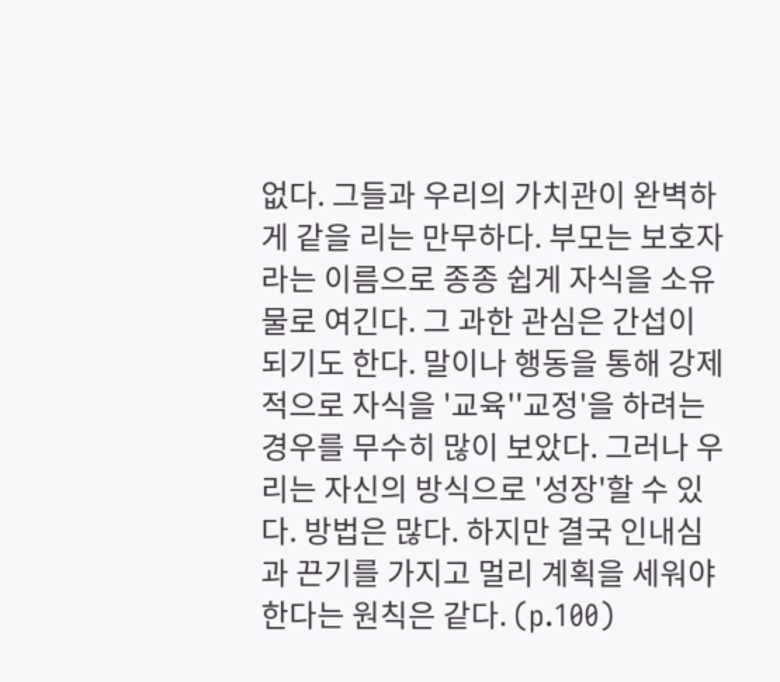없다. 그들과 우리의 가치관이 완벽하게 같을 리는 만무하다. 부모는 보호자라는 이름으로 종종 쉽게 자식을 소유물로 여긴다. 그 과한 관심은 간섭이 되기도 한다. 말이나 행동을 통해 강제적으로 자식을 '교육''교정'을 하려는 경우를 무수히 많이 보았다. 그러나 우리는 자신의 방식으로 '성장'할 수 있다. 방법은 많다. 하지만 결국 인내심과 끈기를 가지고 멀리 계획을 세워야 한다는 원칙은 같다. (p.100)